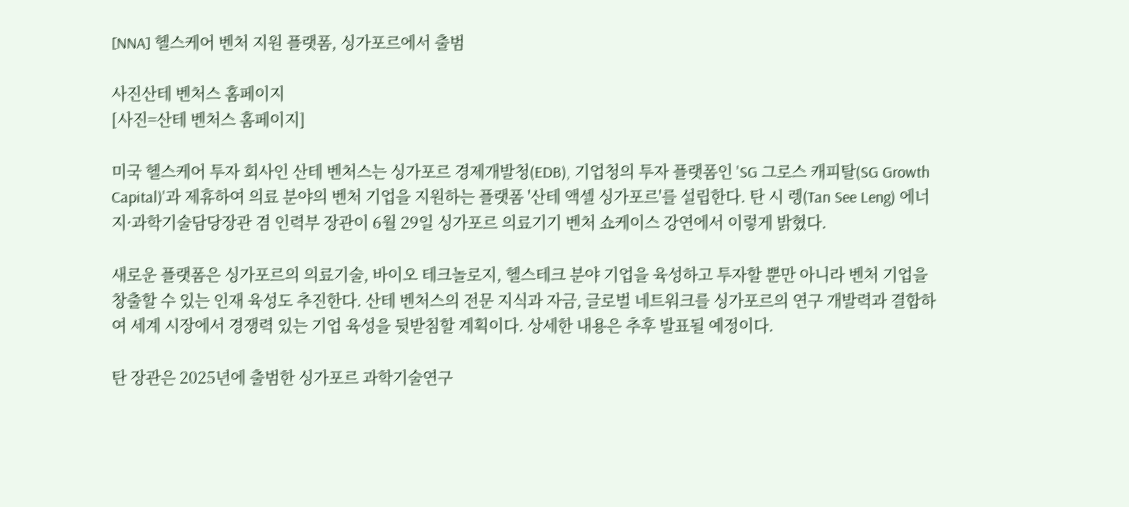[NNA] 헬스케어 벤처 지원 플랫폼, 싱가포르에서 출범

사진산테 벤처스 홈페이지
[사진=산테 벤처스 홈페이지]

미국 헬스케어 투자 회사인 산테 벤처스는 싱가포르 경제개발청(EDB), 기업청의 투자 플랫폼인 'SG 그로스 캐피탈(SG Growth Capital)'과 제휴하여 의료 분야의 벤처 기업을 지원하는 플랫폼 '산테 액셀 싱가포르'를 설립한다. 탄 시 렝(Tan See Leng) 에너지·과학기술담당장관 겸 인력부 장관이 6월 29일 싱가포르 의료기기 벤처 쇼케이스 강연에서 이렇게 밝혔다.

새로운 플랫폼은 싱가포르의 의료기술, 바이오 테크놀로지, 헬스테크 분야 기업을 육성하고 투자할 뿐만 아니라 벤처 기업을 창출할 수 있는 인재 육성도 추진한다. 산테 벤처스의 전문 지식과 자금, 글로벌 네트워크를 싱가포르의 연구 개발력과 결합하여 세계 시장에서 경쟁력 있는 기업 육성을 뒷받침할 계획이다. 상세한 내용은 추후 발표될 예정이다.

탄 장관은 2025년에 출범한 싱가포르 과학기술연구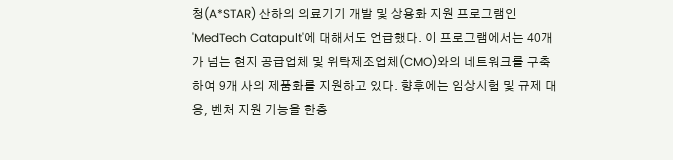청(A*STAR) 산하의 의료기기 개발 및 상용화 지원 프로그램인 'MedTech Catapult'에 대해서도 언급했다. 이 프로그램에서는 40개가 넘는 현지 공급업체 및 위탁제조업체(CMO)와의 네트워크를 구축하여 9개 사의 제품화를 지원하고 있다. 향후에는 임상시험 및 규제 대응, 벤처 지원 기능을 한층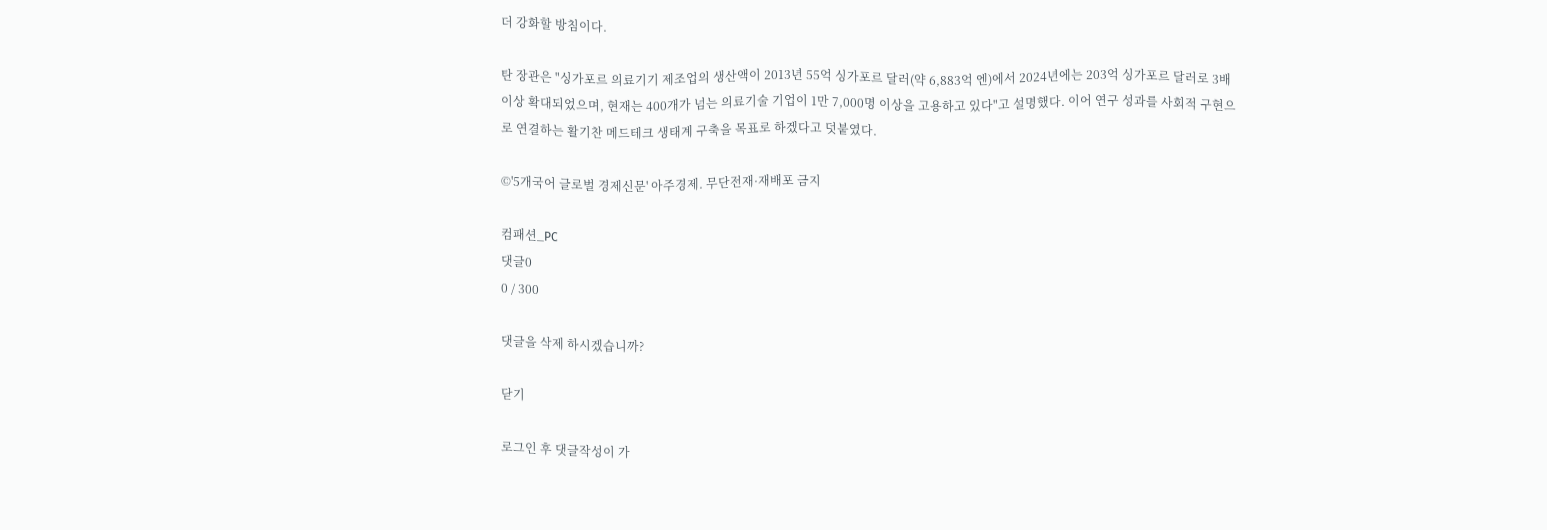더 강화할 방침이다.

탄 장관은 "싱가포르 의료기기 제조업의 생산액이 2013년 55억 싱가포르 달러(약 6,883억 엔)에서 2024년에는 203억 싱가포르 달러로 3배 이상 확대되었으며, 현재는 400개가 넘는 의료기술 기업이 1만 7,000명 이상을 고용하고 있다"고 설명했다. 이어 연구 성과를 사회적 구현으로 연결하는 활기찬 메드테크 생태계 구축을 목표로 하겠다고 덧붙였다.

©'5개국어 글로벌 경제신문' 아주경제. 무단전재·재배포 금지

컴패션_PC
댓글0
0 / 300

댓글을 삭제 하시겠습니까?

닫기

로그인 후 댓글작성이 가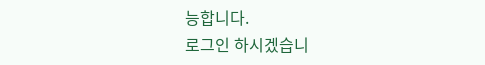능합니다.
로그인 하시겠습니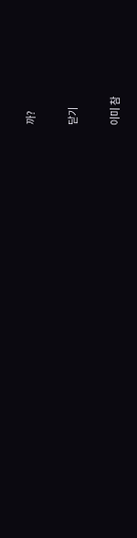까?

닫기

이미 참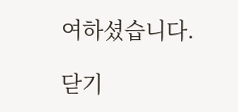여하셨습니다.

닫기